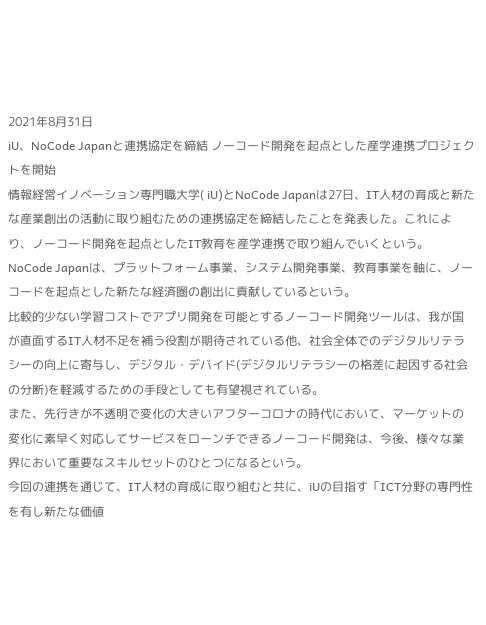2021年8月31日
iU、NoCode Japanと連携協定を締結 ノーコード開発を起点とした産学連携プロジェクトを開始
情報経営イノベーション専門職大学( iU)とNoCode Japanは27日、IT人材の育成と新たな産業創出の活動に取り組むための連携協定を締結したことを発表した。これにより、ノーコード開発を起点としたIT教育を産学連携で取り組んでいくという。
NoCode Japanは、プラットフォーム事業、システム開発事業、教育事業を軸に、ノーコードを起点とした新たな経済圏の創出に貢献しているという。
比較的少ない学習コストでアプリ開発を可能とするノーコード開発ツールは、我が国が直面するIT人材不足を補う役割が期待されている他、社会全体でのデジタルリテラシーの向上に寄与し、デジタル・デバイド(デジタルリテラシーの格差に起因する社会の分断)を軽減するための手段としても有望視されている。
また、先行きが不透明で変化の大きいアフターコロナの時代において、マーケットの変化に素早く対応してサービスをローンチできるノーコード開発は、今後、様々な業界において重要なスキルセットのひとつになるという。
今回の連携を通じて、IT人材の育成に取り組むと共に、iUの目指す「ICT分野の専門性を有し新たな価値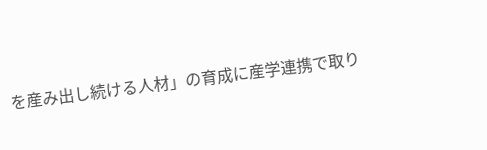を産み出し続ける人材」の育成に産学連携で取り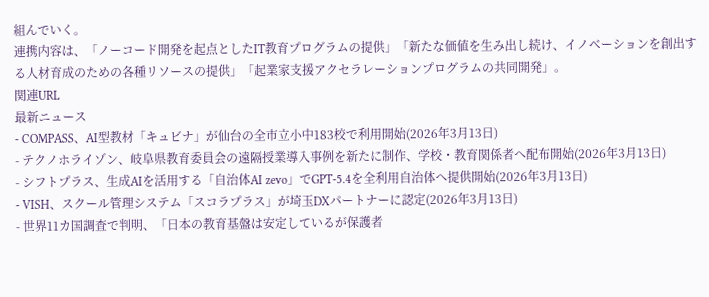組んでいく。
連携内容は、「ノーコード開発を起点としたIT教育プログラムの提供」「新たな価値を生み出し続け、イノベーションを創出する人材育成のための各種リソースの提供」「起業家支援アクセラレーションプログラムの共同開発」。
関連URL
最新ニュース
- COMPASS、AI型教材「キュビナ」が仙台の全市立小中183校で利用開始(2026年3月13日)
- テクノホライゾン、岐阜県教育委員会の遠隔授業導入事例を新たに制作、学校・教育関係者へ配布開始(2026年3月13日)
- シフトプラス、生成AIを活用する「自治体AI zevo」でGPT-5.4を全利用自治体へ提供開始(2026年3月13日)
- VISH、スクール管理システム「スコラプラス」が埼玉DXパートナーに認定(2026年3月13日)
- 世界11カ国調査で判明、「日本の教育基盤は安定しているが保護者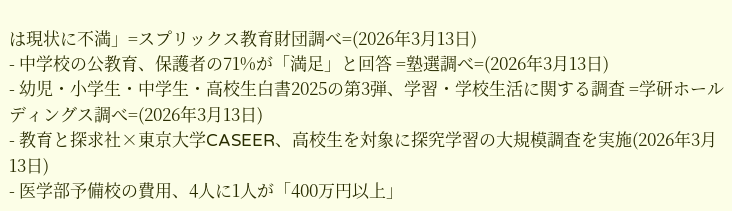は現状に不満」=スプリックス教育財団調べ=(2026年3月13日)
- 中学校の公教育、保護者の71%が「満足」と回答 =塾選調べ=(2026年3月13日)
- 幼児・小学生・中学生・高校生白書2025の第3弾、学習・学校生活に関する調査 =学研ホールディングス調べ=(2026年3月13日)
- 教育と探求社×東京大学CASEER、高校生を対象に探究学習の大規模調査を実施(2026年3月13日)
- 医学部予備校の費用、4人に1人が「400万円以上」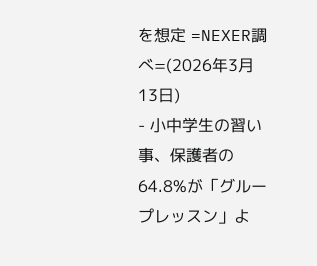を想定 =NEXER調べ=(2026年3月13日)
- 小中学生の習い事、保護者の64.8%が「グループレッスン」よ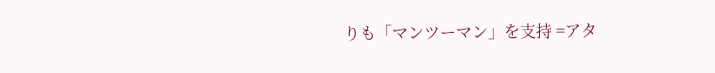りも「マンツーマン」を支持 =アタ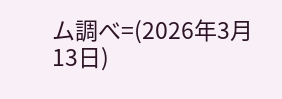ム調べ=(2026年3月13日)